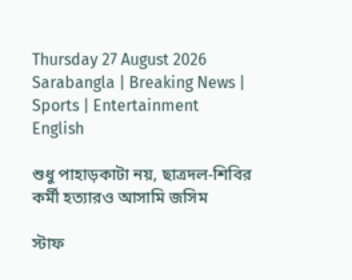Thursday 27 August 2026
Sarabangla | Breaking News | Sports | Entertainment
English

শুধু পাহাড়কাটা নয়, ছাত্রদল-শিবির কর্মী হত্যারও আসামি জসিম

স্টাফ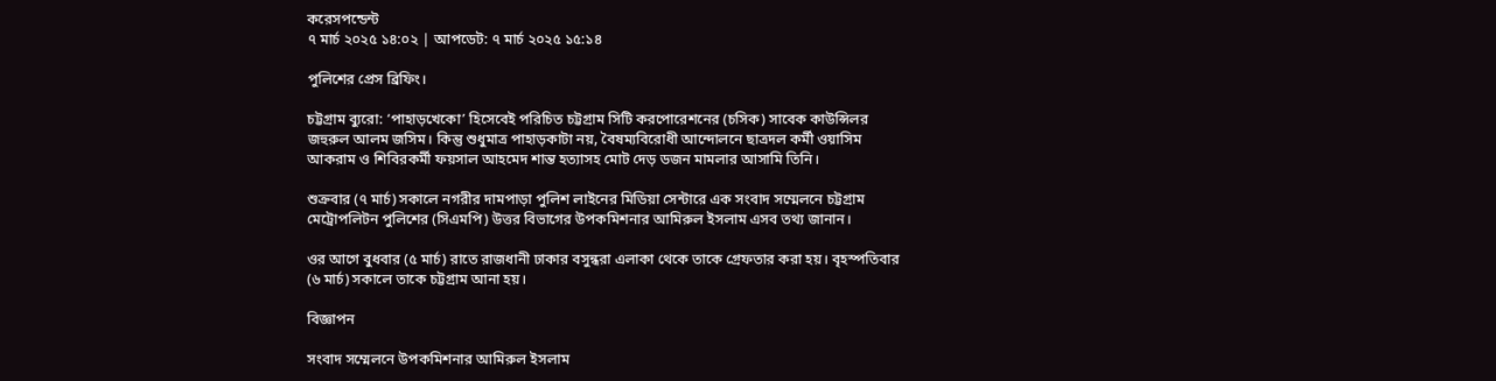করেসপন্ডেন্ট
৭ মার্চ ২০২৫ ১৪:০২ | আপডেট: ৭ মার্চ ২০২৫ ১৫:১৪

পুলিশের প্রেস ব্রিফিং।

চট্টগ্রাম ব্যুরো: ‘পাহাড়খেকো’ হিসেবেই পরিচিত চট্টগ্রাম সিটি করপোরেশনের (চসিক) সাবেক কাউন্সিলর জহুরুল আলম জসিম। কিন্তু শুধুমাত্র পাহাড়কাটা নয়, বৈষম্যবিরোধী আন্দোলনে ছাত্রদল কর্মী ওয়াসিম আকরাম ও শিবিরকর্মী ফয়সাল আহমেদ শান্ত হত্যাসহ মোট দেড় ডজন মামলার আসামি তিনি।

শুক্রবার (৭ মার্চ) সকালে নগরীর দামপাড়া পুলিশ লাইনের মিডিয়া সেন্টারে এক সংবাদ সম্মেলনে চট্টগ্রাম মেট্রোপলিটন পুলিশের (সিএমপি) উত্তর বিভাগের উপকমিশনার আমিরুল ইসলাম এসব তথ্য জানান।

ওর আগে বুধবার (৫ মার্চ) রাতে রাজধানী ঢাকার বসুন্ধরা এলাকা থেকে তাকে গ্রেফতার করা হয়। বৃহস্পতিবার (৬ মার্চ) সকালে তাকে চট্টগ্রাম আনা হয়।

বিজ্ঞাপন

সংবাদ সম্মেলনে উপকমিশনার আমিরুল ইসলাম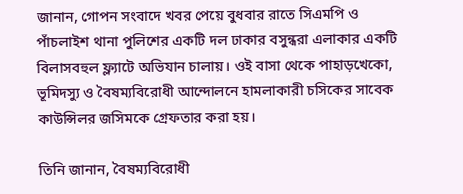জানান, গোপন সংবাদে খবর পেয়ে বুধবার রাতে সিএমপি ও পাঁচলাইশ থানা পুলিশের একটি দল ঢাকার বসুন্ধরা এলাকার একটি বিলাসবহুল ফ্ল্যাটে অভিযান চালায়। ওই বাসা থেকে পাহাড়খেকো, ভূমিদস্যু ও বৈষম্যবিরোধী আন্দোলনে হামলাকারী চসিকের সাবেক কাউন্সিলর জসিমকে গ্রেফতার করা হয়।

তিনি জানান, বৈষম্যবিরোধী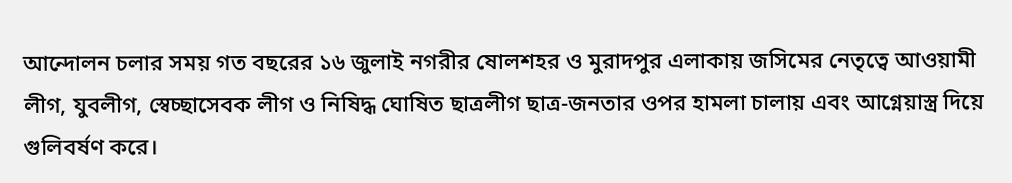আন্দোলন চলার সময় গত বছরের ১৬ জুলাই নগরীর ষোলশহর ও মুরাদপুর এলাকায় জসিমের নেতৃত্বে আওয়ামী লীগ, যুবলীগ, স্বেচ্ছাসেবক লীগ ও নিষিদ্ধ ঘোষিত ছাত্রলীগ ছাত্র-জনতার ওপর হামলা চালায় এবং আগ্নেয়াস্ত্র দিয়ে গুলিবর্ষণ করে।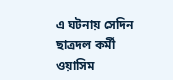এ ঘটনায় সেদিন ছাত্রদল কর্মী ওয়াসিম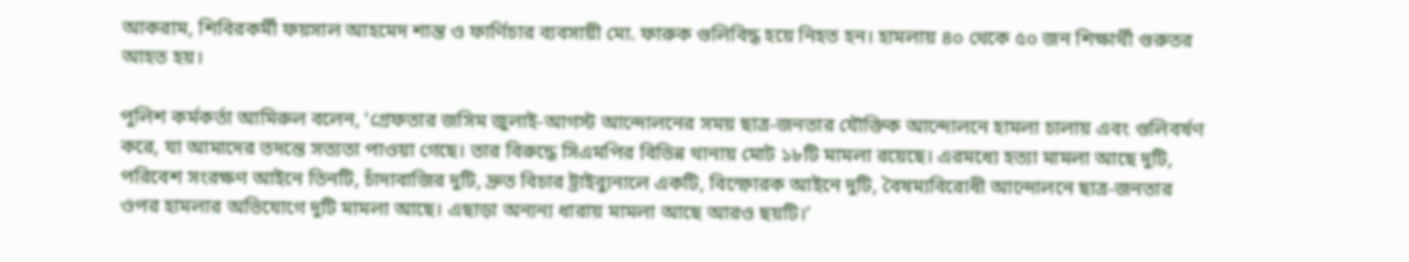আকরাম, শিবিরকর্মী ফয়সাল আহমেদ শান্ত ও ফার্ণিচার ব্যবসায়ী মো. ফারুক গুলিবিদ্ধ হয়ে নিহত হন। হামলায় ৪০ থেকে ৫০ জন শিক্ষার্থী গুরুতর আহত হয়।

পুলিশ কর্মকর্তা আমিরুল বলেন, ‘গ্রেফতার জসিম জুলাই-আগস্ট আন্দোলনের সময় ছাত্র-জনতার যৌক্তিক আন্দোলনে হামলা চালায় এবং গুলিবর্ষণ করে, যা আমাদের তদন্তে সত্যতা পাওয়া গেছে। তার বিরুদ্ধে সিএমপির বিভিন্ন থানায় মোট ১৮টি মামলা রয়েছে। এরমধ্যে হত্যা মামলা আছে দুটি, পরিবেশ সংরক্ষণ আইনে তিনটি, চাঁদাবাজির দুটি, দ্রুত বিচার ট্রাইব্যুনালে একটি, বিস্ফোরক আইনে দুটি, বৈষম্যবিরোধী আন্দোলনে ছাত্র-জনতার ওপর হামলার অভিযোগে দুটি মামলা আছে। এছাড়া অন্যন্য ধারায় মামলা আছে আরও ছয়টি।’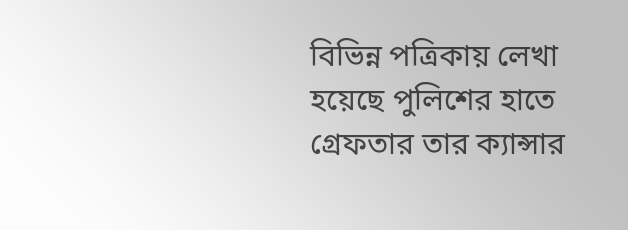বিভিন্ন পত্রিকায় লেখা হয়েছে পুলিশের হাতে গ্রেফতার তার ক্যান্সার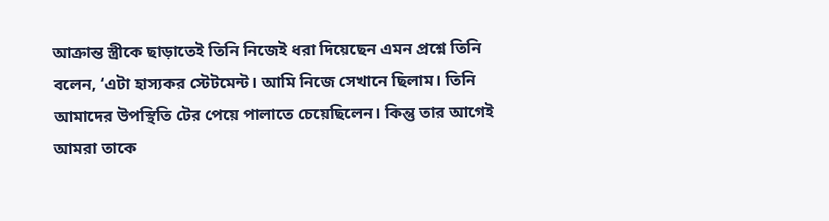আক্রান্ত স্ত্রীকে ছাড়াতেই তিনি নিজেই ধরা দিয়েছেন এমন প্রশ্নে তিনি বলেন, ‘এটা হাস্যকর স্টেটমেন্ট। আমি নিজে সেখানে ছিলাম। তিনি আমাদের উপস্থিতি টের পেয়ে পালাতে চেয়েছিলেন। কিন্তু তার আগেই আমরা তাকে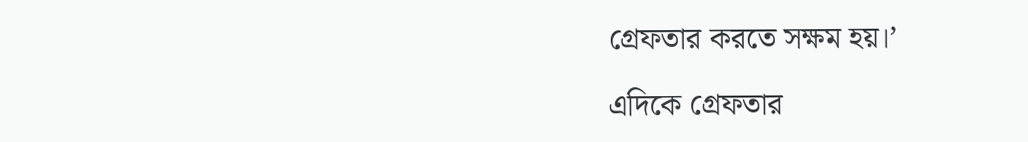গ্রেফতার করতে সক্ষম হয়।’

এদিকে গ্রেফতার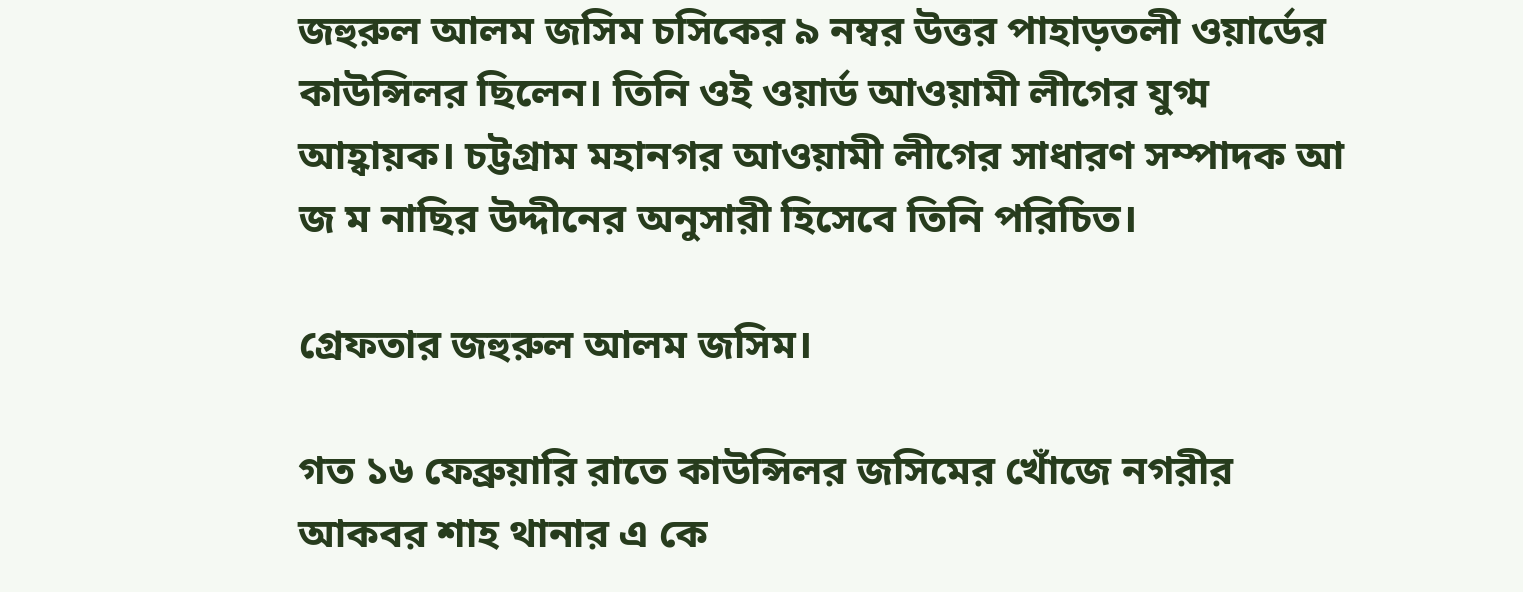জহুরুল আলম জসিম চসিকের ৯ নম্বর উত্তর পাহাড়তলী ওয়ার্ডের কাউন্সিলর ছিলেন। তিনি ওই ওয়ার্ড আওয়ামী লীগের যুগ্ম আহ্বায়ক। চট্টগ্রাম মহানগর আওয়ামী লীগের সাধারণ সম্পাদক আ জ ম নাছির উদ্দীনের অনুসারী হিসেবে তিনি পরিচিত।

গ্রেফতার জহুরুল আলম জসিম।

গত ১৬ ফেব্রুয়ারি রাতে কাউন্সিলর জসিমের খোঁজে নগরীর আকবর শাহ থানার এ কে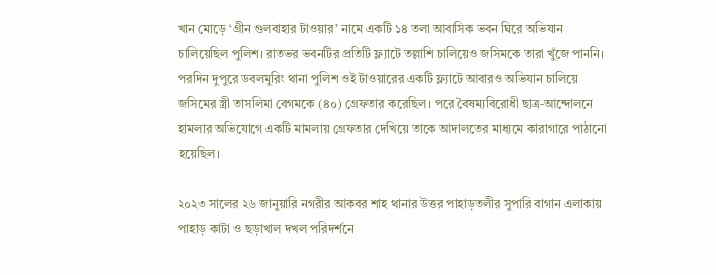খান মোড়ে ‘গ্রীন গুলবাহার টাওয়ার’ নামে একটি ১৪ তলা আবাসিক ভবন ঘিরে অভিযান চালিয়েছিল পুলিশ। রাতভর ভবনটির প্রতিটি ফ্ল্যাটে তল্লাশি চালিয়েও জসিমকে তারা খুঁজে পাননি। পরদিন দুপুরে ডবলমুরিং থানা পুলিশ ওই টাওয়ারের একটি ফ্ল্যাটে আবারও অভিযান চালিয়ে জসিমের স্ত্রী তাসলিমা বেগমকে (৪০) গ্রেফতার করেছিল। পরে বৈষম্যবিরোধী ছাত্র-আন্দোলনে হামলার অভিযোগে একটি মামলায় গ্রেফতার দেখিয়ে তাকে আদালতের মাধ্যমে কারাগারে পাঠানো হয়েছিল।

২০২৩ সালের ২৬ জানুয়ারি নগরীর আকবর শাহ থানার উত্তর পাহাড়তলীর সুপারি বাগান এলাকায় পাহাড় কাটা ও ছড়াখাল দখল পরিদর্শনে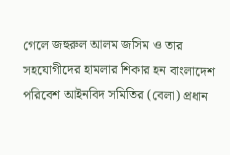গেলে জহুরুল আলম জসিম ও তার সহযোগীদের হামলার শিকার হন বাংলাদেশ পরিবেশ আইনবিদ সমিতির (বেলা) প্রধান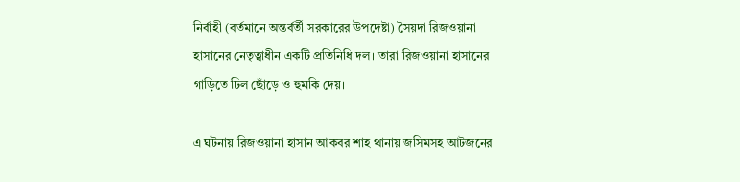নির্বাহী (বর্তমানে অন্তর্বর্তী সরকারের উপদেষ্টা) সৈয়দা রিজওয়ানা হাসানের নেতৃত্বাধীন একটি প্রতিনিধি দল। তারা রিজওয়ানা হাসানের গাড়িতে ঢিল ছোঁড়ে ও হুমকি দেয়।

এ ঘটনায় রিজওয়ানা হাসান আকবর শাহ থানায় জসিমসহ আটজনের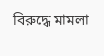বিরুদ্ধে মামলা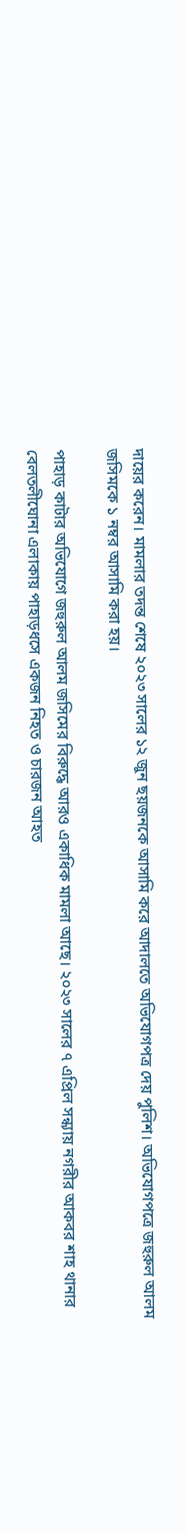দায়ের করেন। মামলার তদন্ত শেষে ২০২৩ সালের ১২ জুন ছয়জনকে আসামি করে আদালতে অভিযোগপত্র দেয় পুলিশ। অভিযোগপত্রে জহুরুল আলম জসিমকে ১ নম্বর আসামি করা হয়।

পাহাড় কাটার অভিযোগে জহুরুল আলম জসিমের বিরুদ্ধে আরও একাধিক মামলা আছে। ২০২৩ সালের ৭ এপ্রিল সন্ধ্যায় নগরীর আকবর শাহ থানার বেলতলীঘোনা এলাকায় পাহাড়ধসে একজন নিহত ও চারজন আহত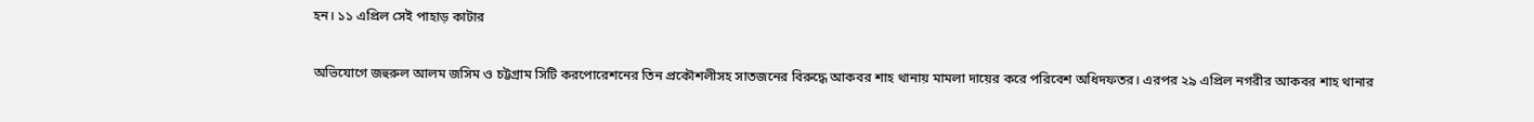হন। ১১ এপ্রিল সেই পাহাড় কাটার

অভিযোগে জহুরুল আলম জসিম ও চট্টগ্রাম সিটি করপোরেশনের তিন প্রকৌশলীসহ সাতজনের বিরুদ্ধে আকবর শাহ থানায় মামলা দায়ের করে পরিবেশ অধিদফতর। এরপর ২৯ এপ্রিল নগরীর আকবর শাহ থানার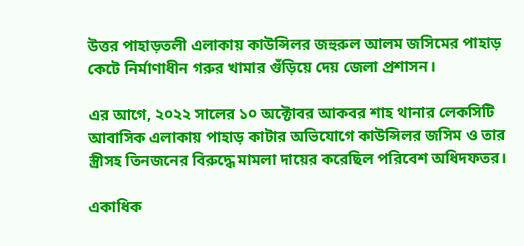উত্তর পাহাড়তলী এলাকায় কাউন্সিলর জহুরুল আলম জসিমের পাহাড় কেটে নির্মাণাধীন গরুর খামার গুঁড়িয়ে দেয় জেলা প্রশাসন।

এর আগে, ২০২২ সালের ১০ অক্টোবর আকবর শাহ থানার লেকসিটি আবাসিক এলাকায় পাহাড় কাটার অভিযোগে কাউন্সিলর জসিম ও তার স্ত্রীসহ তিনজনের বিরুদ্ধে মামলা দায়ের করেছিল পরিবেশ অধিদফতর।

একাধিক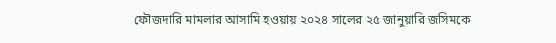ফৌজদারি মামলার আসামি হওয়ায় ২০২৪ সালের ২৫ জানুয়ারি জসিমকে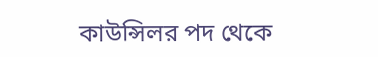কাউন্সিলর পদ থেকে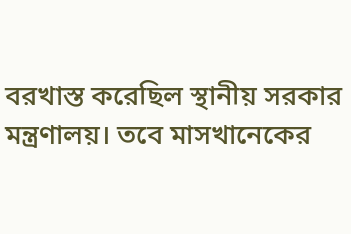বরখাস্ত করেছিল স্থানীয় সরকার মন্ত্রণালয়। তবে মাসখানেকের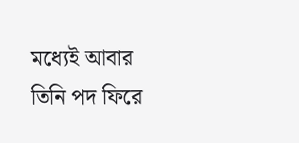মধ্যেই আবার তিনি পদ ফিরে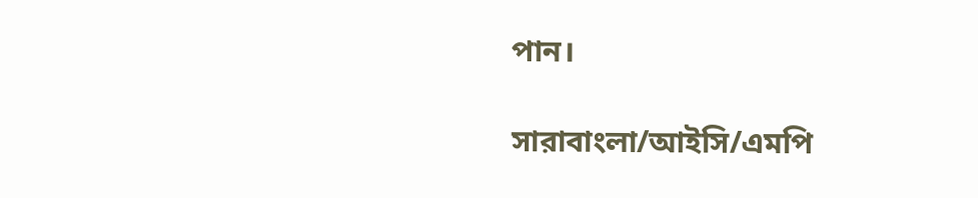পান।

সারাবাংলা/আইসি/এমপি